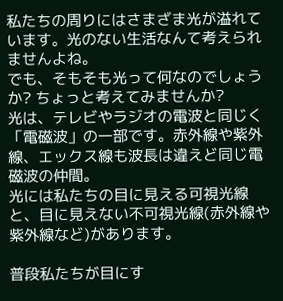私たちの周りにはさまざま光が溢れています。光のない生活なんて考えられませんよね。
でも、そもそも光って何なのでしょうか? ちょっと考えてみませんか?
光は、テレビやラジオの電波と同じく「電磁波」の一部です。赤外線や紫外線、エックス線も波長は違えど同じ電磁波の仲間。
光には私たちの目に見える可視光線と、目に見えない不可視光線(赤外線や紫外線など)があります。

普段私たちが目にす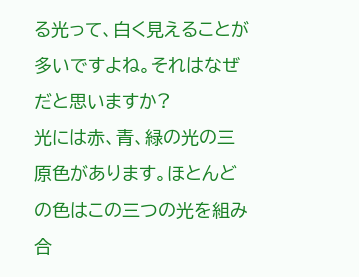る光って、白く見えることが多いですよね。それはなぜだと思いますか?
光には赤、青、緑の光の三原色があります。ほとんどの色はこの三つの光を組み合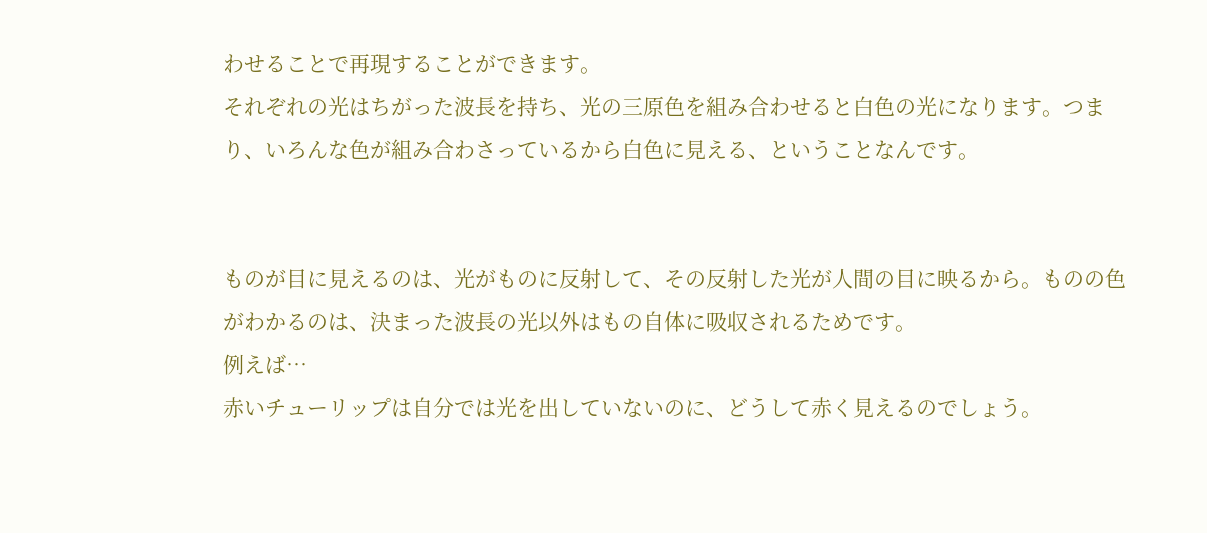わせることで再現することができます。
それぞれの光はちがった波長を持ち、光の三原色を組み合わせると白色の光になります。つまり、いろんな色が組み合わさっているから白色に見える、ということなんです。


ものが目に見えるのは、光がものに反射して、その反射した光が人間の目に映るから。ものの色がわかるのは、決まった波長の光以外はもの自体に吸収されるためです。
例えば…
赤いチューリップは自分では光を出していないのに、どうして赤く見えるのでしょう。